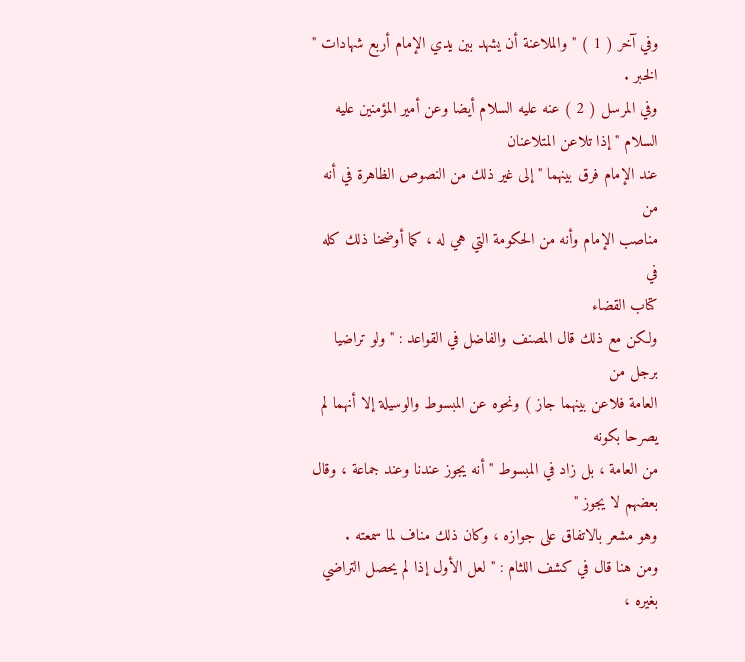وفي آخر ( 1 ) " والملاعنة أن يشهد بين يدي الإمام أربع شهادات " الخبر .
وفي المرسل ( 2 ) عنه عليه السلام أيضا وعن أمير المؤمنين عليه السلام " إذا تلاعن المتلاعنان
عند الإمام فرق بينهما " إلى غير ذلك من النصوص الظاهرة في أنه من
مناصب الإمام وأنه من الحكومة التي هي له ، كما أوضحنا ذلك كله في
كتاب القضاء
ولكن مع ذلك قال المصنف والفاضل في القواعد : " ولو تراضيا برجل من
العامة فلاعن بينهما جاز ) ونحوه عن المبسوط والوسيلة إلا أنهما لم يصرحا بكونه
من العامة ، بل زاد في المبسوط " أنه يجوز عندنا وعند جماعة ، وقال بعضهم لا يجوز "
وهو مشعر بالاتفاق على جوازه ، وكان ذلك مناف لما سمعته .
ومن هنا قال في كشف اللثام : " لعل الأول إذا لم يحصل التراضي بغيره ،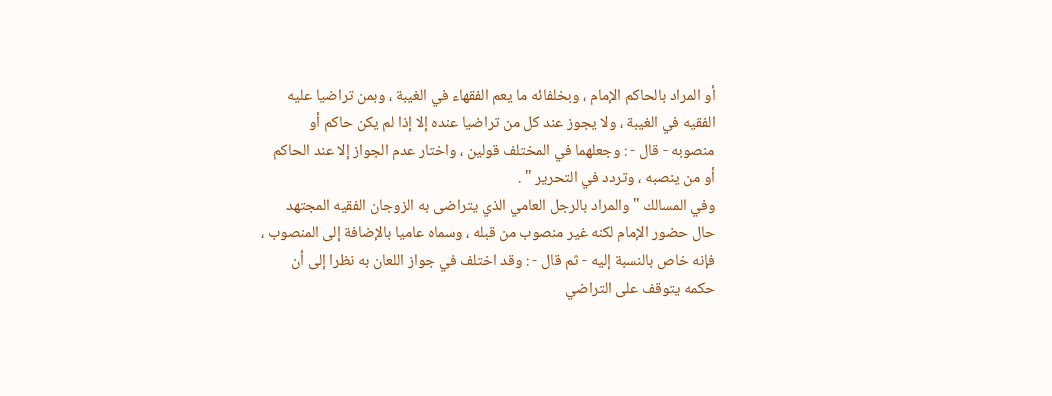أو المراد بالحاكم الإمام ، وبخلفائه ما يعم الفقهاء في الغيبة ، وبمن تراضيا عليه
الفقيه في الغيبة ، ولا يجوز عند كل من تراضيا عنده إلا إذا لم يكن حاكم أو
منصوبه - قال - : وجعلهما في المختلف قولين ، واختار عدم الجواز إلا عند الحاكم
أو من ينصبه ، وتردد في التحرير " .
وفي المسالك " والمراد بالرجل العامي الذي يتراضى به الزوجان الفقيه المجتهد
حال حضور الإمام لكنه غير منصوب من قبله ، وسماه عاميا بالإضافة إلى المنصوب ،
فإنه خاص بالنسبة إليه - ثم قال - : وقد اختلف في جواز اللعان به نظرا إلى أن
حكمه يتوقف على التراضي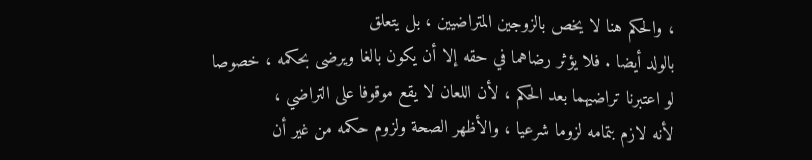، والحكم هنا لا يخص بالزوجين المتراضيين ، بل يتعلق
بالولد أيضا . فلا يؤثر رضاهما في حقه إلا أن يكون بالغا ويرضى بحكمه ، خصوصا
لو اعتبرنا تراضيهما بعد الحكم ، لأن اللعان لا يقع موقوفا على التراضي ،
لأنه لازم بتمامه لزوما شرعيا ، والأظهر الصحة ولزوم حكمه من غير أن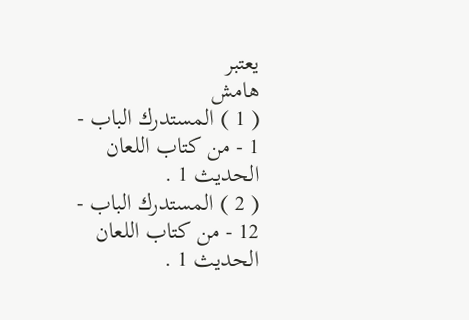يعتبر
هامش
( 1 ) المستدرك الباب - 1 - من كتاب اللعان الحديث 1 .
( 2 ) المستدرك الباب - 12 - من كتاب اللعان الحديث 1 .